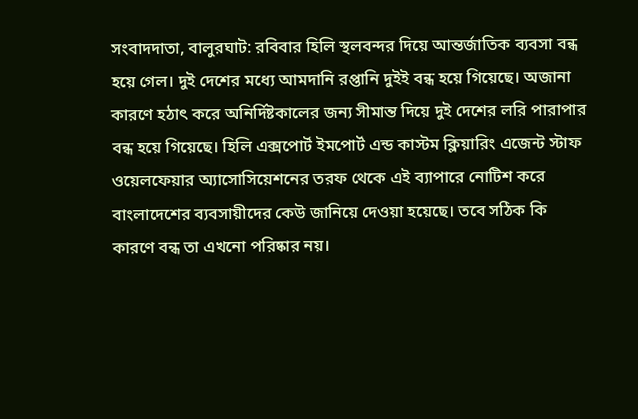সংবাদদাতা, বালুরঘাট: রবিবার হিলি স্থলবন্দর দিয়ে আন্তর্জাতিক ব্যবসা বন্ধ হয়ে গেল। দুই দেশের মধ্যে আমদানি রপ্তানি দুইই বন্ধ হয়ে গিয়েছে। অজানা কারণে হঠাৎ করে অনির্দিষ্টকালের জন্য সীমান্ত দিয়ে দুই দেশের লরি পারাপার বন্ধ হয়ে গিয়েছে। হিলি এক্সপোর্ট ইমপোর্ট এন্ড কাস্টম ক্লিয়ারিং এজেন্ট স্টাফ ওয়েলফেয়ার অ্যাসোসিয়েশনের তরফ থেকে এই ব্যাপারে নোটিশ করে বাংলাদেশের ব্যবসায়ীদের কেউ জানিয়ে দেওয়া হয়েছে। তবে সঠিক কি কারণে বন্ধ তা এখনো পরিষ্কার নয়।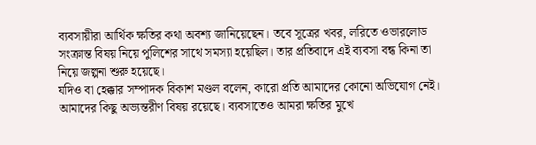ব্যবসায়ীরা আর্থিক ক্ষতির কথা অবশ্য জানিয়েছেন। তবে সূত্রের খবর, লরিতে ওভারলোড সংক্রান্ত বিষয় নিয়ে পুলিশের সাথে সমস্যা হয়েছিল। তার প্রতিবাদে এই ব্যবসা বন্ধ কিনা তা নিয়ে জল্পনা শুরু হয়েছে।
যদিও বা হেক্কার সম্পাদক বিকাশ মণ্ডল বলেন, কারো প্রতি আমাদের কোনো অভিযোগ নেই। আমাদের কিছু অভ্যন্তরীণ বিষয় রয়েছে। ব্যবসাতেও আমরা ক্ষতির মুখে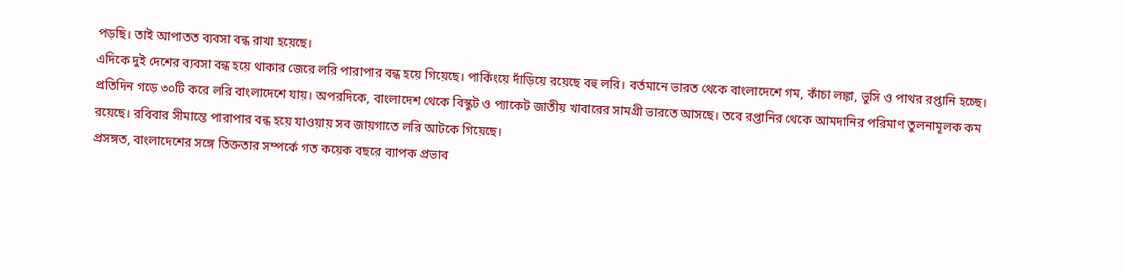পড়ছি। তাই আপাতত ব্যবসা বন্ধ রাখা হয়েছে।
এদিকে দুই দেশের ব্যবসা বন্ধ হয়ে থাকার জেরে লরি পারাপার বন্ধ হয়ে গিয়েছে। পার্কিংয়ে দাঁড়িয়ে রয়েছে বহু লরি। বর্তমানে ভারত থেকে বাংলাদেশে গম, কাঁচা লঙ্কা, ভুসি ও পাথর রপ্তানি হচ্ছে। প্রতিদিন গড়ে ৩০টি করে লরি বাংলাদেশে যায়। অপরদিকে, বাংলাদেশ থেকে বিস্কুট ও প্যাকেট জাতীয় খাবারের সামগ্রী ভারতে আসছে। তবে রপ্তানির থেকে আমদানির পরিমাণ তুলনামূলক কম রয়েছে। রবিবার সীমান্তে পারাপার বন্ধ হয়ে যাওয়ায় সব জায়গাতে লরি আটকে গিয়েছে।
প্রসঙ্গত, বাংলাদেশের সঙ্গে তিক্ততার সম্পর্কে গত কয়েক বছরে ব্যাপক প্রভাব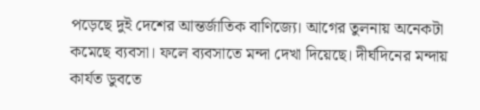পড়েছে দুই দেশের আন্তর্জাতিক বাণিজ্যে। আগের তুলনায় অনেকটা কমেছে ব্যবসা। ফলে ব্যবসাতে মন্দা দেখা দিয়েছে। দীর্ঘদিনের মন্দায় কার্যত ডুবতে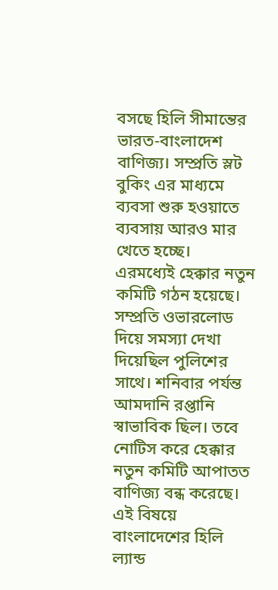বসছে হিলি সীমান্তের ভারত-বাংলাদেশ বাণিজ্য। সম্প্রতি স্লট বুকিং এর মাধ্যমে ব্যবসা শুরু হওয়াতে ব্যবসায় আরও মার খেতে হচ্ছে।
এরমধ্যেই হেক্কার নতুন কমিটি গঠন হয়েছে। সম্প্রতি ওভারলোড দিয়ে সমস্যা দেখা দিয়েছিল পুলিশের সাথে। শনিবার পর্যন্ত আমদানি রপ্তানি স্বাভাবিক ছিল। তবে নোটিস করে হেক্কার নতুন কমিটি আপাতত বাণিজ্য বন্ধ করেছে। এই বিষয়ে বাংলাদেশের হিলি ল্যান্ড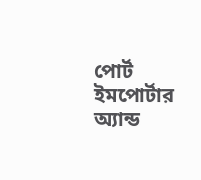পোর্ট ইমপোর্টার অ্যান্ড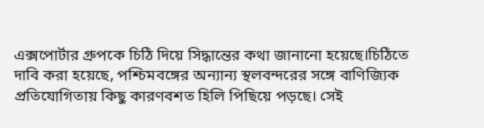এক্সপোর্টার গ্রুপকে চিঠি দিয়ে সিদ্ধান্তের কথা জানানো হয়েছে।চিঠিতে দাবি করা হয়েছে, পশ্চিমবঙ্গের অন্যান্য স্থলবন্দরের সঙ্গে বাণিজ্যিক প্রতিযোগিতায় কিছু কারণবশত হিলি পিছিয়ে পড়ছে। সেই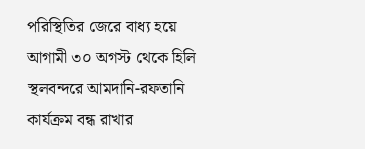পরিস্থিতির জেরে বাধ্য হয়ে আগামী ৩০ অগস্ট থেকে হিলি স্থলবন্দরে আমদানি-রফতানি কার্যক্রম বন্ধ রাখার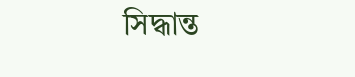সিদ্ধান্ত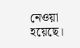নেওয়া হয়েছে।